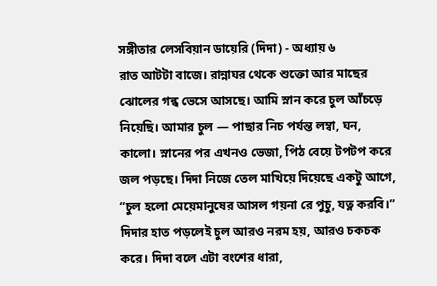সঙ্গীতার লেসবিয়ান ডায়েরি (দিদা) - অধ্যায় ৬
রাত আটটা বাজে। রান্নাঘর থেকে শুক্তো আর মাছের ঝোলের গন্ধ ভেসে আসছে। আমি স্নান করে চুল আঁচড়ে নিয়েছি। আমার চুল — পাছার নিচ পর্যন্ত লম্বা, ঘন, কালো। স্নানের পর এখনও ভেজা, পিঠ বেয়ে টপটপ করে জল পড়ছে। দিদা নিজে তেল মাখিয়ে দিয়েছে একটু আগে, “চুল হলো মেয়েমানুষের আসল গয়না রে পুচু, যত্ন করবি।” দিদার হাত পড়লেই চুল আরও নরম হয়, আরও চকচক করে। দিদা বলে এটা বংশের ধারা,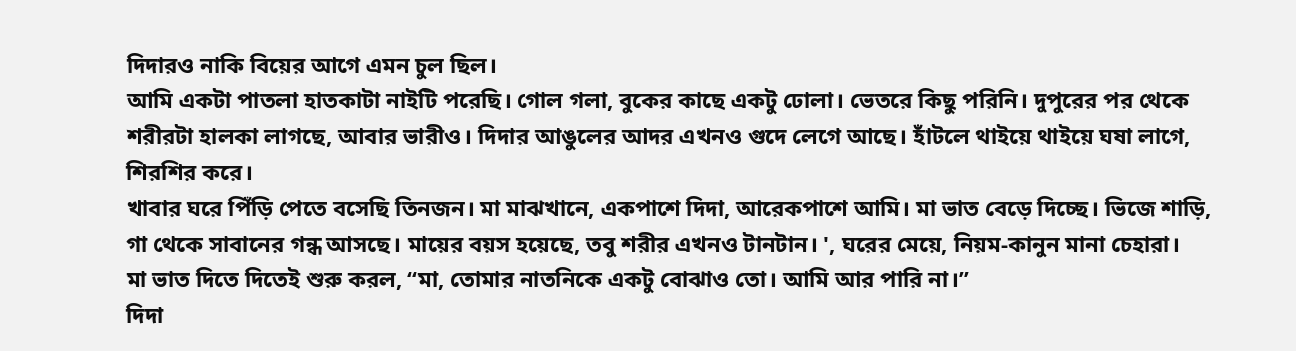দিদারও নাকি বিয়ের আগে এমন চুল ছিল।
আমি একটা পাতলা হাতকাটা নাইটি পরেছি। গোল গলা, বুকের কাছে একটু ঢোলা। ভেতরে কিছু পরিনি। দুপুরের পর থেকে শরীরটা হালকা লাগছে, আবার ভারীও। দিদার আঙুলের আদর এখনও গুদে লেগে আছে। হাঁটলে থাইয়ে থাইয়ে ঘষা লাগে, শিরশির করে।
খাবার ঘরে পিঁড়ি পেতে বসেছি তিনজন। মা মাঝখানে, একপাশে দিদা, আরেকপাশে আমি। মা ভাত বেড়ে দিচ্ছে। ভিজে শাড়ি, গা থেকে সাবানের গন্ধ আসছে। মায়ের বয়স হয়েছে, তবু শরীর এখনও টানটান। ', ঘরের মেয়ে, নিয়ম-কানুন মানা চেহারা।
মা ভাত দিতে দিতেই শুরু করল, “মা, তোমার নাতনিকে একটু বোঝাও তো। আমি আর পারি না।”
দিদা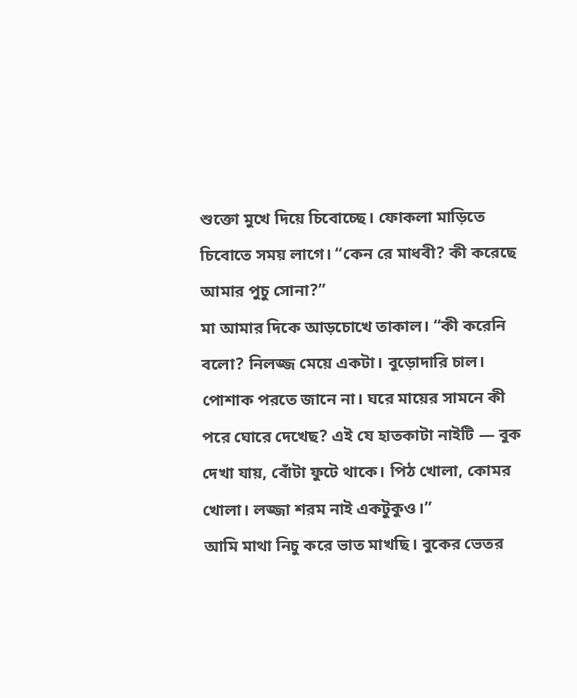শুক্তো মুখে দিয়ে চিবোচ্ছে। ফোকলা মাড়িতে চিবোতে সময় লাগে। “কেন রে মাধবী? কী করেছে আমার পুচু সোনা?”
মা আমার দিকে আড়চোখে তাকাল। “কী করেনি বলো? নিলজ্জ মেয়ে একটা। বুড়োদারি চাল। পোশাক পরতে জানে না। ঘরে মায়ের সামনে কী পরে ঘোরে দেখেছ? এই যে হাতকাটা নাইটি — বুক দেখা যায়, বোঁটা ফুটে থাকে। পিঠ খোলা, কোমর খোলা। লজ্জা শরম নাই একটুকুও।”
আমি মাথা নিচু করে ভাত মাখছি। বুকের ভেতর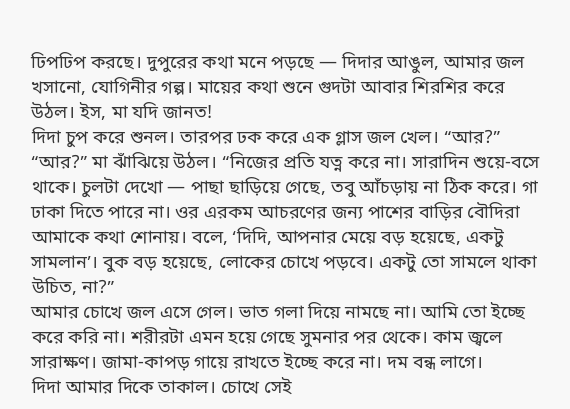ঢিপঢিপ করছে। দুপুরের কথা মনে পড়ছে — দিদার আঙুল, আমার জল খসানো, যোগিনীর গল্প। মায়ের কথা শুনে গুদটা আবার শিরশির করে উঠল। ইস, মা যদি জানত!
দিদা চুপ করে শুনল। তারপর ঢক করে এক গ্লাস জল খেল। “আর?”
“আর?” মা ঝাঁঝিয়ে উঠল। “নিজের প্রতি যত্ন করে না। সারাদিন শুয়ে-বসে থাকে। চুলটা দেখো — পাছা ছাড়িয়ে গেছে, তবু আঁচড়ায় না ঠিক করে। গা ঢাকা দিতে পারে না। ওর এরকম আচরণের জন্য পাশের বাড়ির বৌদিরা আমাকে কথা শোনায়। বলে, ‘দিদি, আপনার মেয়ে বড় হয়েছে, একটু সামলান’। বুক বড় হয়েছে, লোকের চোখে পড়বে। একটু তো সামলে থাকা উচিত, না?”
আমার চোখে জল এসে গেল। ভাত গলা দিয়ে নামছে না। আমি তো ইচ্ছে করে করি না। শরীরটা এমন হয়ে গেছে সুমনার পর থেকে। কাম জ্বলে সারাক্ষণ। জামা-কাপড় গায়ে রাখতে ইচ্ছে করে না। দম বন্ধ লাগে।
দিদা আমার দিকে তাকাল। চোখে সেই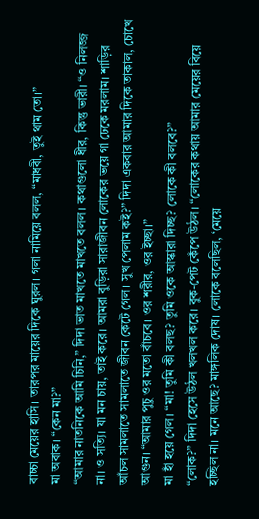বাচ্চা মেয়ের হাসি। তারপর মায়ের দিকে ঘুরল। গলা নামিয়ে বলল, “মাধবী, তুই থাম তো।”
মা অবাক। “কেন মা?”
“আমার নাতনিকে আমি চিনি,” দিদা ভাত মাখতে মাখতে বলল। কথাগুলো ধীর, কিন্তু ভারী। “ও নিলজ্জ না। ও সত্যি। যা মন চায়, তাই করে। আমরা বুড়িরা সারাজীবন লোকের ভয়ে গা ঢেকে মরলাম। শাড়ির আঁচল সামলাতে সামলাতে জীবন কেটে গেল। সুখ পেলাম কই?” দিদা একবার আমার দিকে তাকাল, চোখে আগুন। “আমার পুচু ওর মতো বাঁচবে। ওর শরীর, ওর ইচ্ছা।”
মা হাঁ হয়ে গেল। “মা! তুমি কী বলছ? তুমি ওকে আস্কারা দিচ্ছ? লোকে কী বলবে?”
“লোক?” দিদা হেসে উঠল খলখল করে। বুক-পেট কেঁপে উঠল। “লোকের কথায় আমার মেয়ের বিয়ে হচ্ছিল না। মনে আছে? মাঙ্গলিক দোষ। লোকে বলেছিল, ‘মেয়ে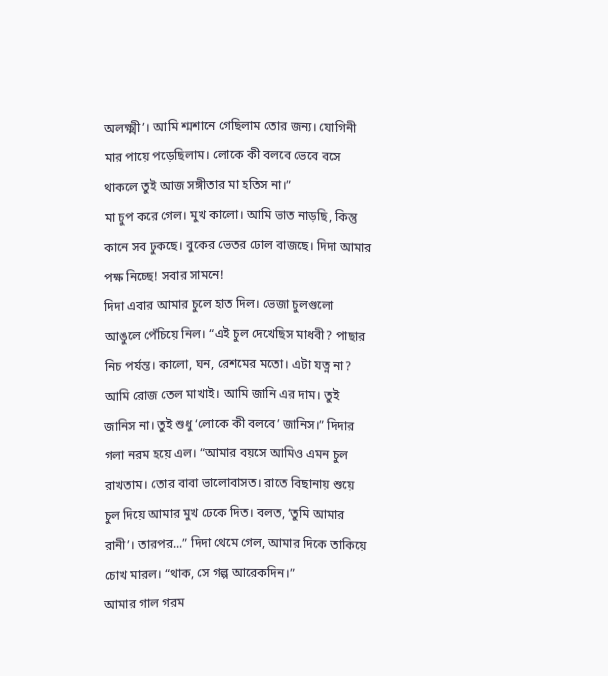অলক্ষ্মী’। আমি শ্মশানে গেছিলাম তোর জন্য। যোগিনী মার পায়ে পড়েছিলাম। লোকে কী বলবে ভেবে বসে থাকলে তুই আজ সঙ্গীতার মা হতিস না।”
মা চুপ করে গেল। মুখ কালো। আমি ভাত নাড়ছি, কিন্তু কানে সব ঢুকছে। বুকের ভেতর ঢোল বাজছে। দিদা আমার পক্ষ নিচ্ছে! সবার সামনে!
দিদা এবার আমার চুলে হাত দিল। ভেজা চুলগুলো আঙুলে পেঁচিয়ে নিল। “এই চুল দেখেছিস মাধবী? পাছার নিচ পর্যন্ত। কালো, ঘন, রেশমের মতো। এটা যত্ন না? আমি রোজ তেল মাখাই। আমি জানি এর দাম। তুই জানিস না। তুই শুধু ‘লোকে কী বলবে’ জানিস।” দিদার গলা নরম হয়ে এল। “আমার বয়সে আমিও এমন চুল রাখতাম। তোর বাবা ভালোবাসত। রাতে বিছানায় শুয়ে চুল দিয়ে আমার মুখ ঢেকে দিত। বলত, ‘তুমি আমার রানী’। তারপর...” দিদা থেমে গেল, আমার দিকে তাকিয়ে চোখ মারল। “থাক, সে গল্প আরেকদিন।”
আমার গাল গরম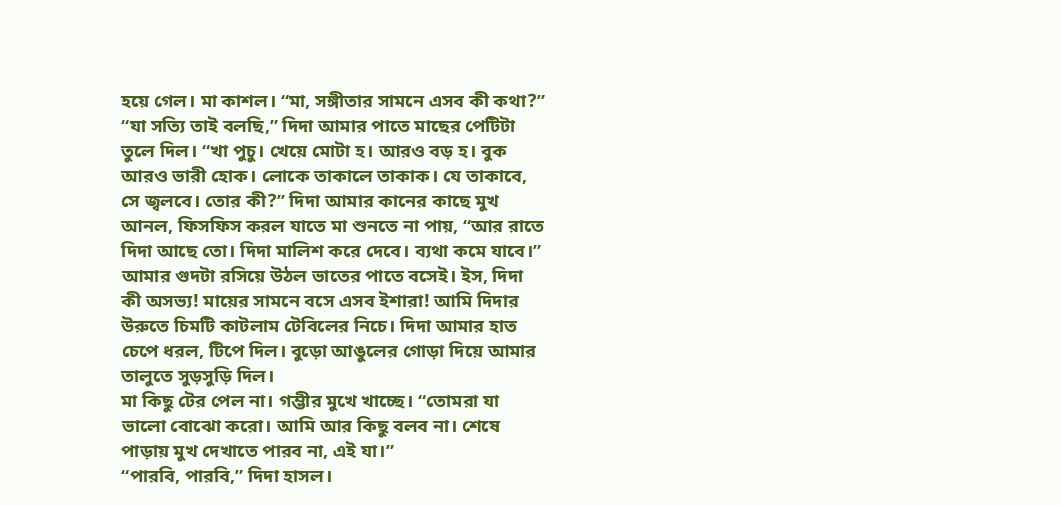হয়ে গেল। মা কাশল। “মা, সঙ্গীতার সামনে এসব কী কথা?”
“যা সত্যি তাই বলছি,” দিদা আমার পাতে মাছের পেটিটা তুলে দিল। “খা পুচু। খেয়ে মোটা হ। আরও বড় হ। বুক আরও ভারী হোক। লোকে তাকালে তাকাক। যে তাকাবে, সে জ্বলবে। তোর কী?” দিদা আমার কানের কাছে মুখ আনল, ফিসফিস করল যাতে মা শুনতে না পায়, “আর রাতে দিদা আছে তো। দিদা মালিশ করে দেবে। ব্যথা কমে যাবে।”
আমার গুদটা রসিয়ে উঠল ভাতের পাতে বসেই। ইস, দিদা কী অসভ্য! মায়ের সামনে বসে এসব ইশারা! আমি দিদার উরুতে চিমটি কাটলাম টেবিলের নিচে। দিদা আমার হাত চেপে ধরল, টিপে দিল। বুড়ো আঙুলের গোড়া দিয়ে আমার তালুতে সুড়সুড়ি দিল।
মা কিছু টের পেল না। গম্ভীর মুখে খাচ্ছে। “তোমরা যা ভালো বোঝো করো। আমি আর কিছু বলব না। শেষে পাড়ায় মুখ দেখাতে পারব না, এই যা।”
“পারবি, পারবি,” দিদা হাসল।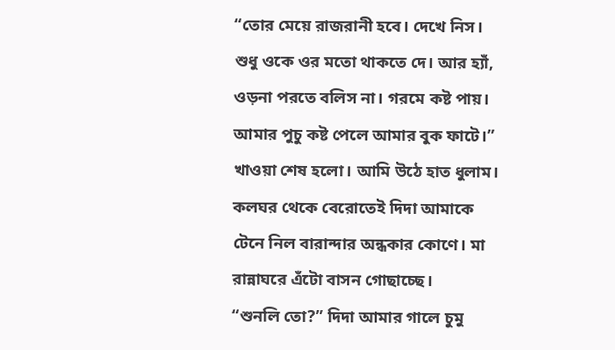“তোর মেয়ে রাজরানী হবে। দেখে নিস। শুধু ওকে ওর মতো থাকতে দে। আর হ্যাঁ, ওড়না পরতে বলিস না। গরমে কষ্ট পায়। আমার পুচু কষ্ট পেলে আমার বুক ফাটে।”
খাওয়া শেষ হলো। আমি উঠে হাত ধুলাম। কলঘর থেকে বেরোতেই দিদা আমাকে টেনে নিল বারান্দার অন্ধকার কোণে। মা রান্নাঘরে এঁটো বাসন গোছাচ্ছে।
“শুনলি তো?” দিদা আমার গালে চুমু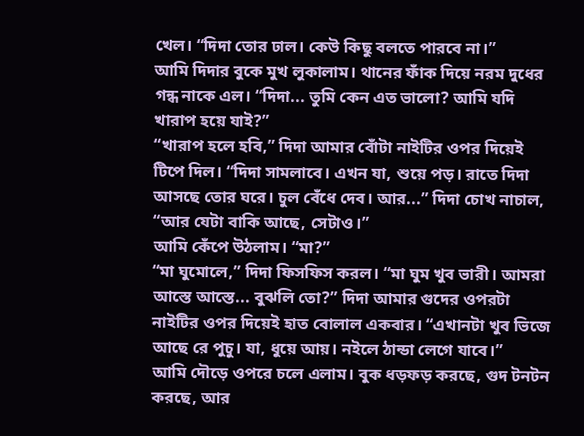খেল। “দিদা তোর ঢাল। কেউ কিছু বলতে পারবে না।”
আমি দিদার বুকে মুখ লুকালাম। থানের ফাঁক দিয়ে নরম দুধের গন্ধ নাকে এল। “দিদা... তুমি কেন এত ভালো? আমি যদি খারাপ হয়ে যাই?”
“খারাপ হলে হবি,” দিদা আমার বোঁটা নাইটির ওপর দিয়েই টিপে দিল। “দিদা সামলাবে। এখন যা, শুয়ে পড়। রাতে দিদা আসছে তোর ঘরে। চুল বেঁধে দেব। আর...” দিদা চোখ নাচাল, “আর যেটা বাকি আছে, সেটাও।”
আমি কেঁপে উঠলাম। “মা?”
“মা ঘুমোলে,” দিদা ফিসফিস করল। “মা ঘুম খুব ভারী। আমরা আস্তে আস্তে... বুঝলি তো?” দিদা আমার গুদের ওপরটা নাইটির ওপর দিয়েই হাত বোলাল একবার। “এখানটা খুব ভিজে আছে রে পুচু। যা, ধুয়ে আয়। নইলে ঠান্ডা লেগে যাবে।”
আমি দৌড়ে ওপরে চলে এলাম। বুক ধড়ফড় করছে, গুদ টনটন করছে, আর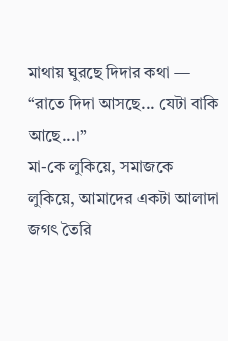মাথায় ঘুরছে দিদার কথা — “রাতে দিদা আসছে... যেটা বাকি আছে...।”
মা-কে লুকিয়ে, সমাজকে লুকিয়ে, আমাদের একটা আলাদা জগৎ তৈরি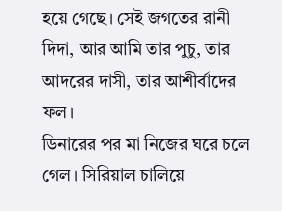হয়ে গেছে। সেই জগতের রানী দিদা, আর আমি তার পুচু, তার আদরের দাসী, তার আশীর্বাদের ফল।
ডিনারের পর মা নিজের ঘরে চলে গেল। সিরিয়াল চালিয়ে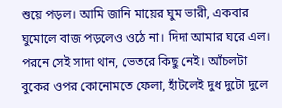শুয়ে পড়ল। আমি জানি মায়ের ঘুম ভারী, একবার ঘুমোলে বাজ পড়লেও ওঠে না। দিদা আমার ঘরে এল। পরনে সেই সাদা থান, ভেতরে কিছু নেই। আঁচলটা বুকের ওপর কোনোমতে ফেলা, হাঁটলেই দুধ দুটো দুলে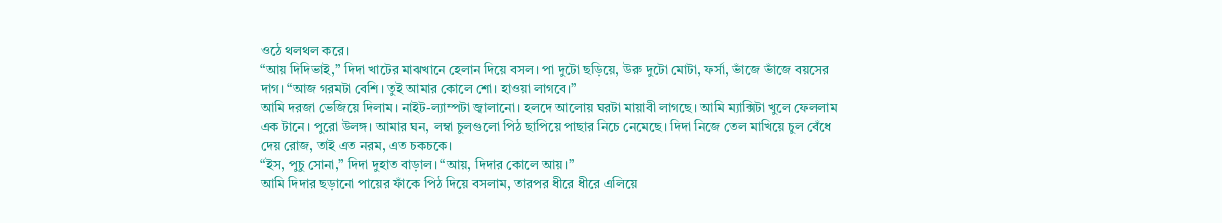ওঠে থলথল করে।
“আয় দিদিভাই,” দিদা খাটের মাঝখানে হেলান দিয়ে বসল। পা দুটো ছড়িয়ে, উরু দুটো মোটা, ফর্সা, ভাঁজে ভাঁজে বয়সের দাগ। “আজ গরমটা বেশি। তুই আমার কোলে শো। হাওয়া লাগবে।”
আমি দরজা ভেজিয়ে দিলাম। নাইট-ল্যাম্পটা জ্বালানো। হলদে আলোয় ঘরটা মায়াবী লাগছে। আমি ম্যাক্সিটা খুলে ফেললাম এক টানে। পুরো উলঙ্গ। আমার ঘন, লম্বা চুলগুলো পিঠ ছাপিয়ে পাছার নিচে নেমেছে। দিদা নিজে তেল মাখিয়ে চুল বেঁধে দেয় রোজ, তাই এত নরম, এত চকচকে।
“ইস, পুচু সোনা,” দিদা দুহাত বাড়াল। “আয়, দিদার কোলে আয়।”
আমি দিদার ছড়ানো পায়ের ফাঁকে পিঠ দিয়ে বসলাম, তারপর ধীরে ধীরে এলিয়ে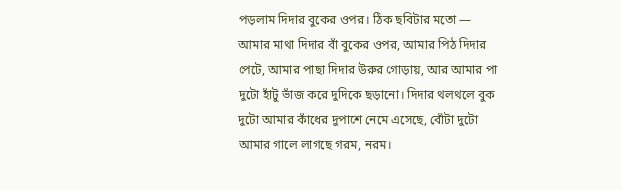পড়লাম দিদার বুকের ওপর। ঠিক ছবিটার মতো — আমার মাথা দিদার বাঁ বুকের ওপর, আমার পিঠ দিদার পেটে, আমার পাছা দিদার উরুর গোড়ায়, আর আমার পা দুটো হাঁটু ভাঁজ করে দুদিকে ছড়ানো। দিদার থলথলে বুক দুটো আমার কাঁধের দুপাশে নেমে এসেছে, বোঁটা দুটো আমার গালে লাগছে গরম, নরম।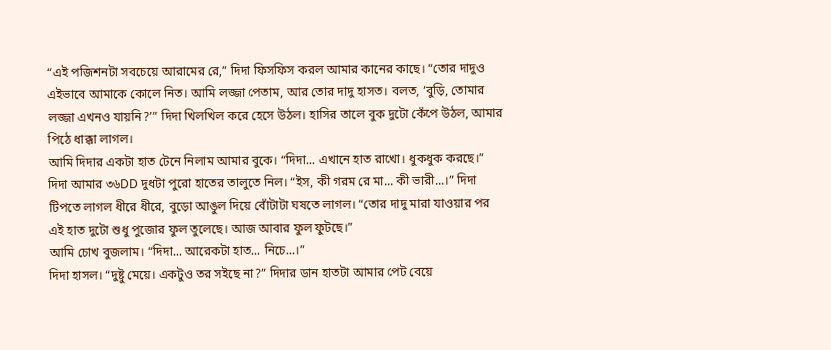“এই পজিশনটা সবচেয়ে আরামের রে,” দিদা ফিসফিস করল আমার কানের কাছে। “তোর দাদুও এইভাবে আমাকে কোলে নিত। আমি লজ্জা পেতাম, আর তোর দাদু হাসত। বলত, ‘বুড়ি, তোমার লজ্জা এখনও যায়নি?’” দিদা খিলখিল করে হেসে উঠল। হাসির তালে বুক দুটো কেঁপে উঠল, আমার পিঠে ধাক্কা লাগল।
আমি দিদার একটা হাত টেনে নিলাম আমার বুকে। “দিদা... এখানে হাত রাখো। ধুকধুক করছে।”
দিদা আমার ৩৬DD দুধটা পুরো হাতের তালুতে নিল। “ইস, কী গরম রে মা... কী ভারী...।” দিদা টিপতে লাগল ধীরে ধীরে, বুড়ো আঙুল দিয়ে বোঁটাটা ঘষতে লাগল। “তোর দাদু মারা যাওয়ার পর এই হাত দুটো শুধু পুজোর ফুল তুলেছে। আজ আবার ফুল ফুটছে।”
আমি চোখ বুজলাম। “দিদা... আরেকটা হাত... নিচে...।”
দিদা হাসল। “দুষ্টু মেয়ে। একটুও তর সইছে না?” দিদার ডান হাতটা আমার পেট বেয়ে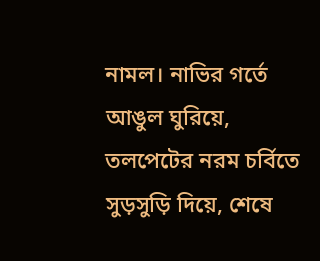নামল। নাভির গর্তে আঙুল ঘুরিয়ে, তলপেটের নরম চর্বিতে সুড়সুড়ি দিয়ে, শেষে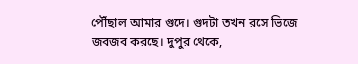পৌঁছাল আমার গুদে। গুদটা তখন রসে ভিজে জবজব করছে। দুপুর থেকে,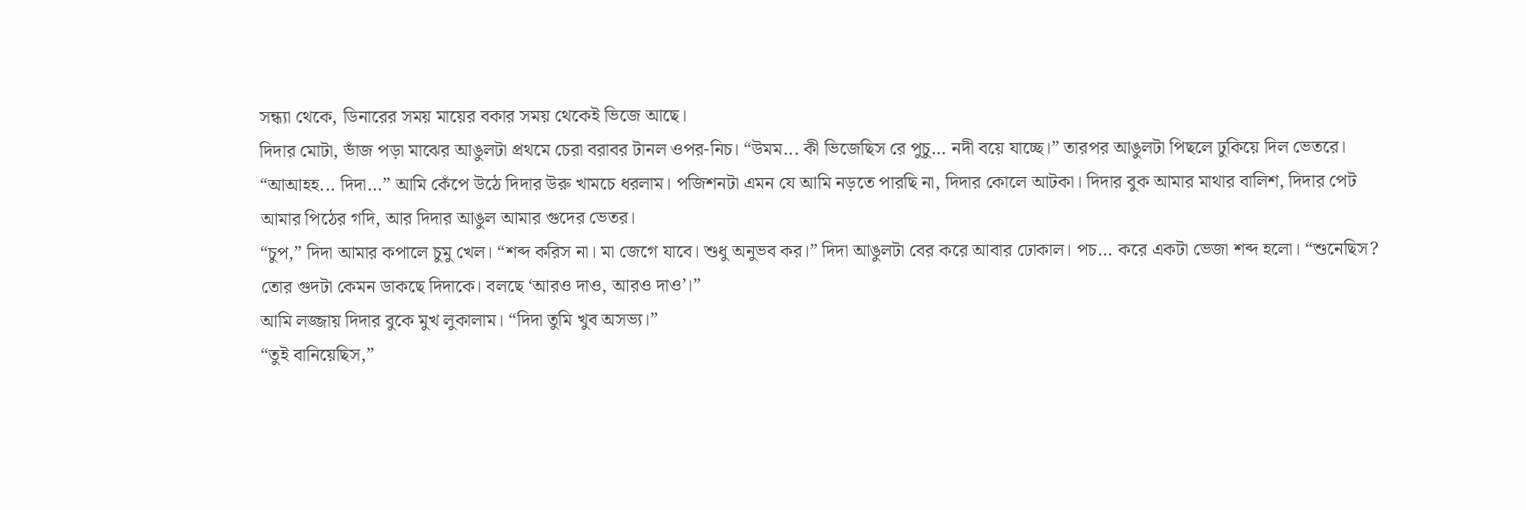সন্ধ্যা থেকে, ডিনারের সময় মায়ের বকার সময় থেকেই ভিজে আছে।
দিদার মোটা, ভাঁজ পড়া মাঝের আঙুলটা প্রথমে চেরা বরাবর টানল ওপর-নিচ। “উমম... কী ভিজেছিস রে পুচু... নদী বয়ে যাচ্ছে।” তারপর আঙুলটা পিছলে ঢুকিয়ে দিল ভেতরে।
“আআহহ... দিদা...” আমি কেঁপে উঠে দিদার উরু খামচে ধরলাম। পজিশনটা এমন যে আমি নড়তে পারছি না, দিদার কোলে আটকা। দিদার বুক আমার মাথার বালিশ, দিদার পেট আমার পিঠের গদি, আর দিদার আঙুল আমার গুদের ভেতর।
“চুপ,” দিদা আমার কপালে চুমু খেল। “শব্দ করিস না। মা জেগে যাবে। শুধু অনুভব কর।” দিদা আঙুলটা বের করে আবার ঢোকাল। পচ... করে একটা ভেজা শব্দ হলো। “শুনেছিস? তোর গুদটা কেমন ডাকছে দিদাকে। বলছে ‘আরও দাও, আরও দাও’।”
আমি লজ্জায় দিদার বুকে মুখ লুকালাম। “দিদা তুমি খুব অসভ্য।”
“তুই বানিয়েছিস,”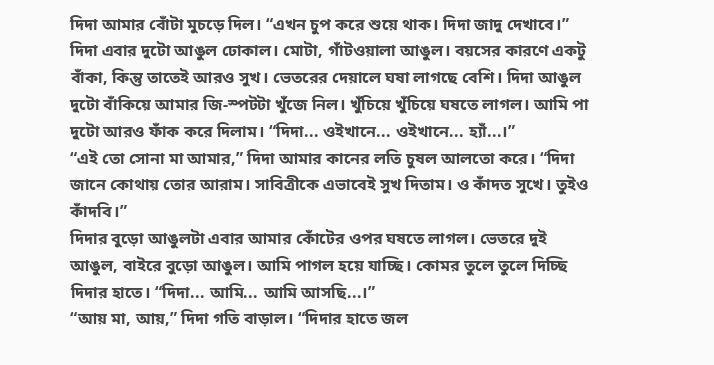দিদা আমার বোঁটা মুচড়ে দিল। “এখন চুপ করে শুয়ে থাক। দিদা জাদু দেখাবে।”
দিদা এবার দুটো আঙুল ঢোকাল। মোটা, গাঁটওয়ালা আঙুল। বয়সের কারণে একটু বাঁকা, কিন্তু তাতেই আরও সুখ। ভেতরের দেয়ালে ঘষা লাগছে বেশি। দিদা আঙুল দুটো বাঁকিয়ে আমার জি-স্পটটা খুঁজে নিল। খুঁচিয়ে খুঁচিয়ে ঘষতে লাগল। আমি পা দুটো আরও ফাঁক করে দিলাম। “দিদা... ওইখানে... ওইখানে... হ্যাঁ...।”
“এই তো সোনা মা আমার,” দিদা আমার কানের লতি চুষল আলতো করে। “দিদা জানে কোথায় তোর আরাম। সাবিত্রীকে এভাবেই সুখ দিতাম। ও কাঁদত সুখে। তুইও কাঁদবি।”
দিদার বুড়ো আঙুলটা এবার আমার কোঁটের ওপর ঘষতে লাগল। ভেতরে দুই আঙুল, বাইরে বুড়ো আঙুল। আমি পাগল হয়ে যাচ্ছি। কোমর তুলে তুলে দিচ্ছি দিদার হাতে। “দিদা... আমি... আমি আসছি...।”
“আয় মা, আয়,” দিদা গতি বাড়াল। “দিদার হাতে জল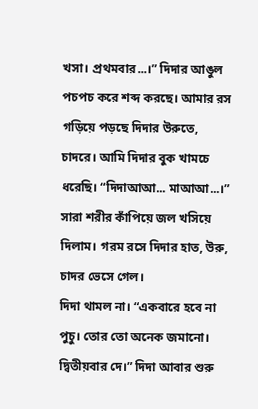খসা। প্রথমবার...।” দিদার আঙুল পচপচ করে শব্দ করছে। আমার রস গড়িয়ে পড়ছে দিদার উরুতে, চাদরে। আমি দিদার বুক খামচে ধরেছি। “দিদাআআ... মাআআ...।” সারা শরীর কাঁপিয়ে জল খসিয়ে দিলাম। গরম রসে দিদার হাত, উরু, চাদর ভেসে গেল।
দিদা থামল না। “একবারে হবে না পুচু। তোর তো অনেক জমানো। দ্বিতীয়বার দে।” দিদা আবার শুরু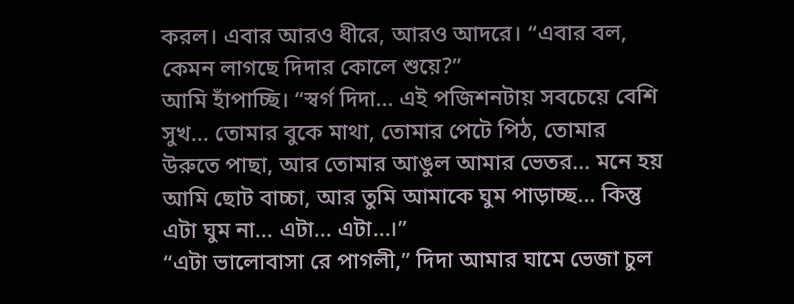করল। এবার আরও ধীরে, আরও আদরে। “এবার বল, কেমন লাগছে দিদার কোলে শুয়ে?”
আমি হাঁপাচ্ছি। “স্বর্গ দিদা... এই পজিশনটায় সবচেয়ে বেশি সুখ... তোমার বুকে মাথা, তোমার পেটে পিঠ, তোমার উরুতে পাছা, আর তোমার আঙুল আমার ভেতর... মনে হয় আমি ছোট বাচ্চা, আর তুমি আমাকে ঘুম পাড়াচ্ছ... কিন্তু এটা ঘুম না... এটা... এটা...।”
“এটা ভালোবাসা রে পাগলী,” দিদা আমার ঘামে ভেজা চুল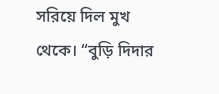সরিয়ে দিল মুখ থেকে। “বুড়ি দিদার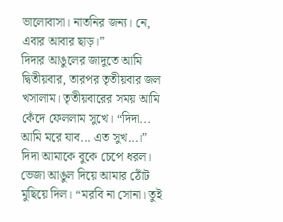ভালোবাসা। নাতনির জন্য। নে, এবার আবার ছাড়।”
দিদার আঙুলের জাদুতে আমি দ্বিতীয়বার, তারপর তৃতীয়বার জল খসালাম। তৃতীয়বারের সময় আমি কেঁদে ফেললাম সুখে। “দিদা... আমি মরে যাব... এত সুখ...।”
দিদা আমাকে বুকে চেপে ধরল। ভেজা আঙুল দিয়ে আমার ঠোঁট মুছিয়ে দিল। “মরবি না সোনা। তুই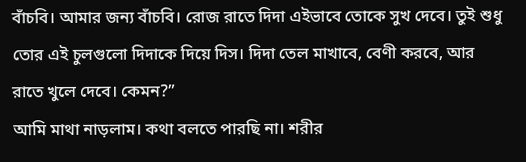বাঁচবি। আমার জন্য বাঁচবি। রোজ রাতে দিদা এইভাবে তোকে সুখ দেবে। তুই শুধু তোর এই চুলগুলো দিদাকে দিয়ে দিস। দিদা তেল মাখাবে, বেণী করবে, আর রাতে খুলে দেবে। কেমন?”
আমি মাথা নাড়লাম। কথা বলতে পারছি না। শরীর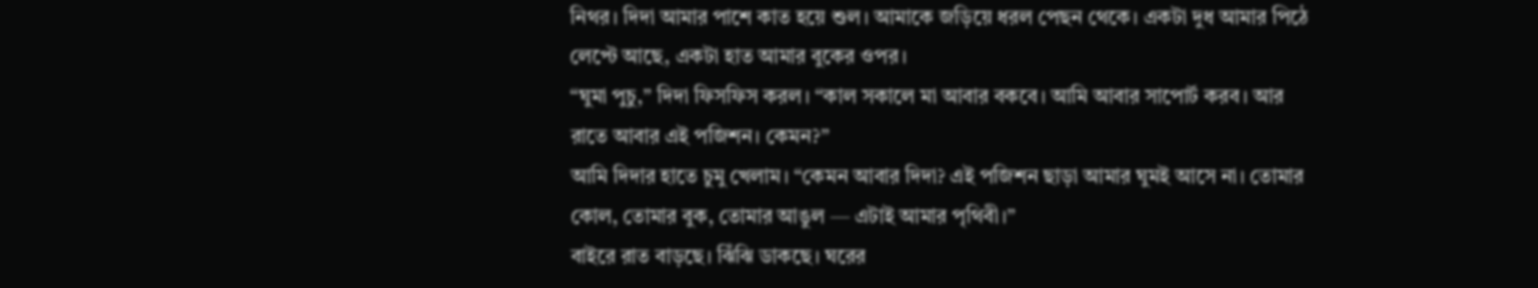নিথর। দিদা আমার পাশে কাত হয়ে শুল। আমাকে জড়িয়ে ধরল পেছন থেকে। একটা দুধ আমার পিঠে লেপ্টে আছে, একটা হাত আমার বুকের ওপর।
“ঘুমা পুচু,” দিদা ফিসফিস করল। “কাল সকালে মা আবার বকবে। আমি আবার সাপোর্ট করব। আর রাতে আবার এই পজিশন। কেমন?”
আমি দিদার হাতে চুমু খেলাম। “কেমন আবার দিদা? এই পজিশন ছাড়া আমার ঘুমই আসে না। তোমার কোল, তোমার বুক, তোমার আঙুল — এটাই আমার পৃথিবী।”
বাইরে রাত বাড়ছে। ঝিঁঝি ডাকছে। ঘরের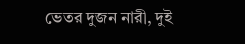ভেতর দুজন নারী, দুই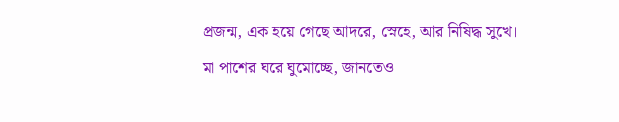প্রজন্ম, এক হয়ে গেছে আদরে, স্নেহে, আর নিষিদ্ধ সুখে। মা পাশের ঘরে ঘুমোচ্ছে, জানতেও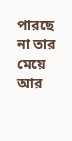পারছে না তার মেয়ে আর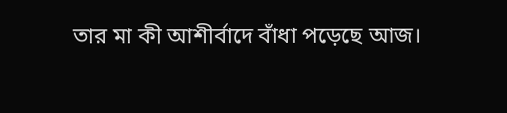তার মা কী আশীর্বাদে বাঁধা পড়েছে আজ।